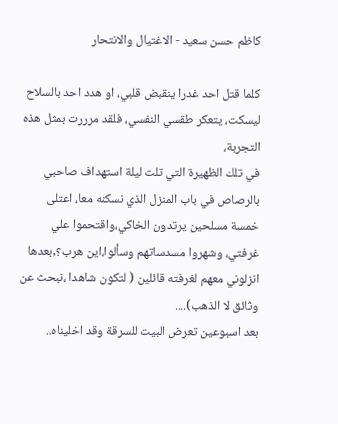كاظم حسن سعيد - الاغتيال والانتحار

كلما قتل احد غدرا ينقبض قلبي، او هدد احد بالسلاح ليسكت، يتعكر طقسي النفسي، فلقد مرررت بمثل هذه التجربة،
في تلك الظهيرة التي تلت ليلة استهداف صاحبي بالرصاص في باب المنزل الذي نسكنه معا، اعتلى خمسة مسلحين يرتدون الخاكي،واقتحموا علي غرفتي، وشهروا مسدساتهم وسألوا،اين هرب؟,بعدها انزلوني معهم لغرفته قائلين ( لتكون شاهدا ،نبحث عن وثائق لا الذهب)....
بعد اسبوعين تعرض البيت للسرقة وقد اخليناه..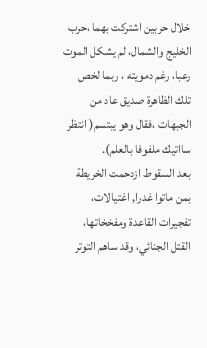خلال حربين اشتركت بهما ،حرب الخليج والشمال، لم يشكل الموت رعبا، رغم دمويته ، ربما لخص تلك الظاهرة صديق عاد من الجبهات ،فقال وهو يبتسم( انتظر سااتيك ملفوفا بالعلم).
بعد السقوط ازدحمت الخريطة بمن ماتوا غدرا, اغتيالات، تفجيرات القاعدة ومفخخاتها، القتل الجنائي، وقد ساهم التوتر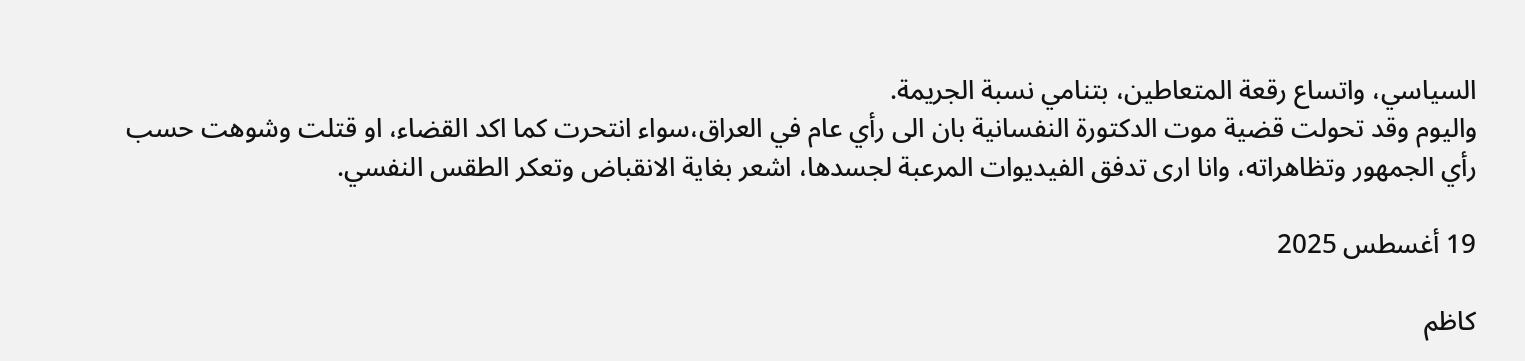السياسي، واتساع رقعة المتعاطين، بتنامي نسبة الجريمة.
واليوم وقد تحولت قضية موت الدكتورة النفسانية بان الى رأي عام في العراق،سواء انتحرت كما اكد القضاء، او قتلت وشوهت حسب رأي الجمهور وتظاهراته، وانا ارى تدفق الفيديوات المرعبة لجسدها، اشعر بغاية الانقباض وتعكر الطقس النفسي.

19 أغسطس 2025

كاظم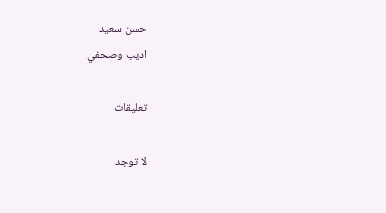حسن سعيد
اديب وصحفي

تعليقات

لا توجد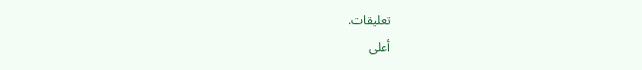تعليقات.
أعلى